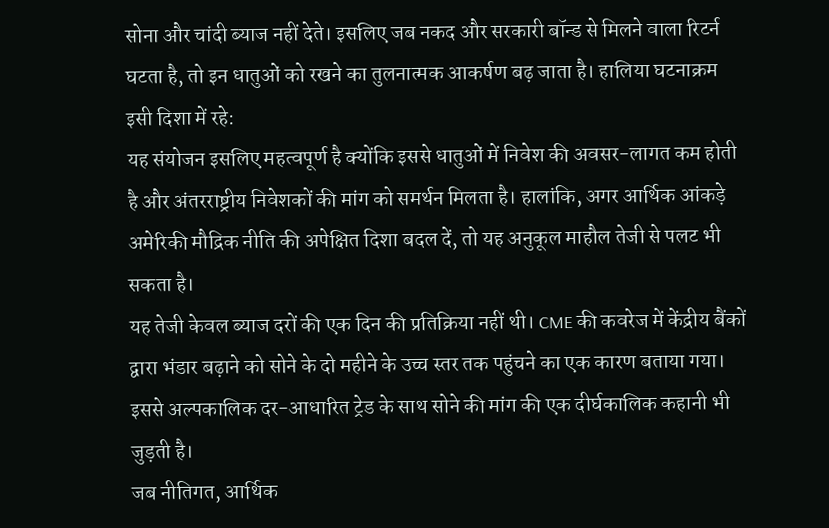सोना और चांदी ब्याज नहीं देते। इसलिए जब नकद और सरकारी बॉन्ड से मिलने वाला रिटर्न घटता है, तो इन धातुओं को रखने का तुलनात्मक आकर्षण बढ़ जाता है। हालिया घटनाक्रम इसी दिशा में रहे:
यह संयोजन इसलिए महत्वपूर्ण है क्योंकि इससे धातुओं में निवेश की अवसर-लागत कम होती है और अंतरराष्ट्रीय निवेशकों की मांग को समर्थन मिलता है। हालांकि, अगर आर्थिक आंकड़े अमेरिकी मौद्रिक नीति की अपेक्षित दिशा बदल दें, तो यह अनुकूल माहौल तेजी से पलट भी सकता है।
यह तेजी केवल ब्याज दरों की एक दिन की प्रतिक्रिया नहीं थी। CME की कवरेज में केंद्रीय बैंकों द्वारा भंडार बढ़ाने को सोने के दो महीने के उच्च स्तर तक पहुंचने का एक कारण बताया गया। इससे अल्पकालिक दर-आधारित ट्रेड के साथ सोने की मांग की एक दीर्घकालिक कहानी भी जुड़ती है।
जब नीतिगत, आर्थिक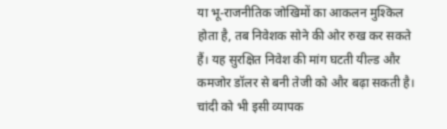या भू-राजनीतिक जोखिमों का आकलन मुश्किल होता है, तब निवेशक सोने की ओर रुख कर सकते हैं। यह सुरक्षित निवेश की मांग घटती यील्ड और कमजोर डॉलर से बनी तेजी को और बढ़ा सकती है। चांदी को भी इसी व्यापक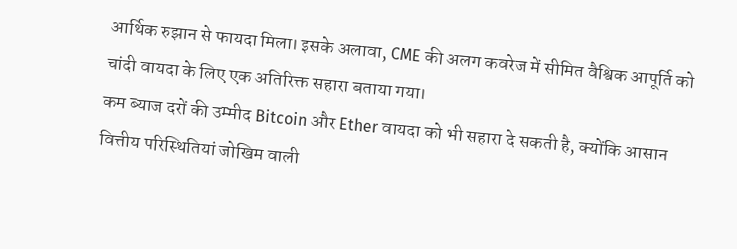आर्थिक रुझान से फायदा मिला। इसके अलावा, CME की अलग कवरेज में सीमित वैश्विक आपूर्ति को चांदी वायदा के लिए एक अतिरिक्त सहारा बताया गया।
कम ब्याज दरों की उम्मीद Bitcoin और Ether वायदा को भी सहारा दे सकती है, क्योंकि आसान वित्तीय परिस्थितियां जोखिम वाली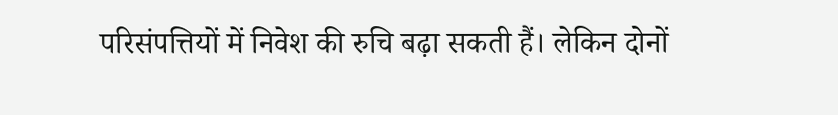परिसंपत्तियों में निवेश की रुचि बढ़ा सकती हैं। लेकिन दोनों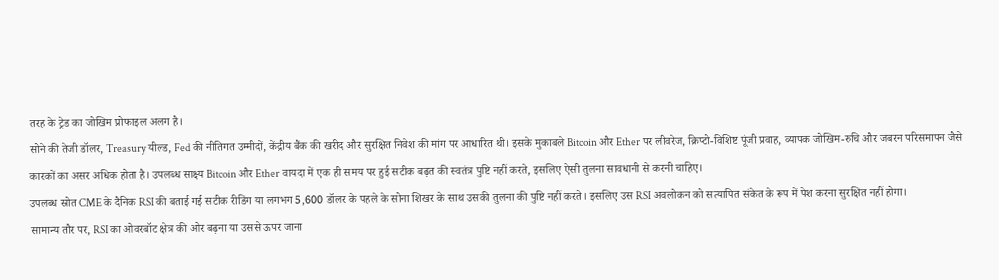तरह के ट्रेड का जोखिम प्रोफाइल अलग है।
सोने की तेजी डॉलर, Treasury यील्ड, Fed की नीतिगत उम्मीदों, केंद्रीय बैंक की खरीद और सुरक्षित निवेश की मांग पर आधारित थी। इसके मुकाबले Bitcoin और Ether पर लीवरेज, क्रिप्टो-विशिष्ट पूंजी प्रवाह, व्यापक जोखिम-रुचि और जबरन परिसमापन जैसे कारकों का असर अधिक होता है। उपलब्ध साक्ष्य Bitcoin और Ether वायदा में एक ही समय पर हुई सटीक बढ़त की स्वतंत्र पुष्टि नहीं करते, इसलिए ऐसी तुलना सावधानी से करनी चाहिए।
उपलब्ध स्रोत CME के दैनिक RSI की बताई गई सटीक रीडिंग या लगभग 5,600 डॉलर के पहले के सोना शिखर के साथ उसकी तुलना की पुष्टि नहीं करते। इसलिए उस RSI अवलोकन को सत्यापित संकेत के रूप में पेश करना सुरक्षित नहीं होगा।
सामान्य तौर पर, RSI का ओवरबॉट क्षेत्र की ओर बढ़ना या उससे ऊपर जाना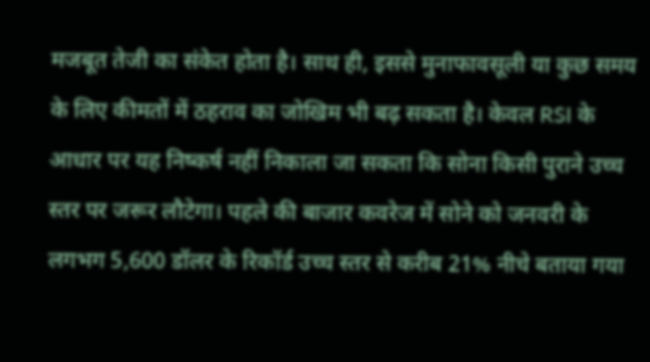मजबूत तेजी का संकेत होता है। साथ ही, इससे मुनाफावसूली या कुछ समय के लिए कीमतों में ठहराव का जोखिम भी बढ़ सकता है। केवल RSI के आधार पर यह निष्कर्ष नहीं निकाला जा सकता कि सोना किसी पुराने उच्च स्तर पर जरूर लौटेगा। पहले की बाजार कवरेज में सोने को जनवरी के लगभग 5,600 डॉलर के रिकॉर्ड उच्च स्तर से करीब 21% नीचे बताया गया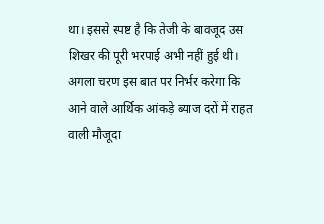था। इससे स्पष्ट है कि तेजी के बावजूद उस शिखर की पूरी भरपाई अभी नहीं हुई थी।
अगला चरण इस बात पर निर्भर करेगा कि आने वाले आर्थिक आंकड़े ब्याज दरों में राहत वाली मौजूदा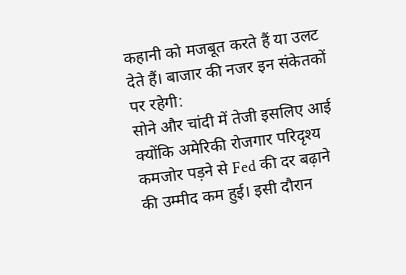कहानी को मजबूत करते हैं या उलट देते हैं। बाजार की नजर इन संकेतकों पर रहेगी:
सोने और चांदी में तेजी इसलिए आई क्योंकि अमेरिकी रोजगार परिदृश्य कमजोर पड़ने से Fed की दर बढ़ाने की उम्मीद कम हुई। इसी दौरान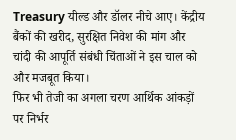Treasury यील्ड और डॉलर नीचे आए। केंद्रीय बैंकों की खरीद, सुरक्षित निवेश की मांग और चांदी की आपूर्ति संबंधी चिंताओं ने इस चाल को और मजबूत किया।
फिर भी तेजी का अगला चरण आर्थिक आंकड़ों पर निर्भर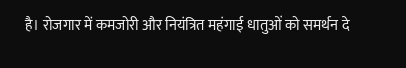है। रोजगार में कमजोरी और नियंत्रित महंगाई धातुओं को समर्थन दे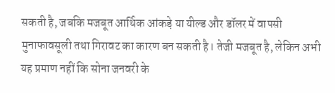सकती है, जबकि मजबूत आर्थिक आंकड़े या यील्ड और डॉलर में वापसी मुनाफावसूली तथा गिरावट का कारण बन सकती है। तेजी मजबूत है, लेकिन अभी यह प्रमाण नहीं कि सोना जनवरी के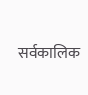सर्वकालिक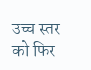उच्च स्तर को फिर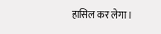हासिल कर लेगा।